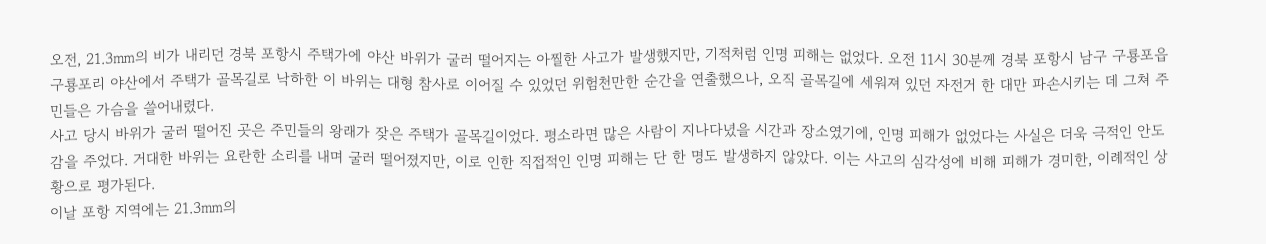오전, 21.3㎜의 비가 내리던 경북 포항시 주택가에 야산 바위가 굴러 떨어지는 아찔한 사고가 발생했지만, 기적처럼 인명 피해는 없었다. 오전 11시 30분께 경북 포항시 남구 구룡포읍 구룡포리 야산에서 주택가 골목길로 낙하한 이 바위는 대형 참사로 이어질 수 있었던 위험천만한 순간을 연출했으나, 오직 골목길에 세워져 있던 자전거 한 대만 파손시키는 데 그쳐 주민들은 가슴을 쓸어내렸다.
사고 당시 바위가 굴러 떨어진 곳은 주민들의 왕래가 잦은 주택가 골목길이었다. 평소라면 많은 사람이 지나다녔을 시간과 장소였기에, 인명 피해가 없었다는 사실은 더욱 극적인 안도감을 주었다. 거대한 바위는 요란한 소리를 내며 굴러 떨어졌지만, 이로 인한 직접적인 인명 피해는 단 한 명도 발생하지 않았다. 이는 사고의 심각성에 비해 피해가 경미한, 이례적인 상황으로 평가된다.
이날 포항 지역에는 21.3㎜의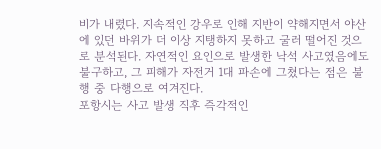비가 내렸다. 지속적인 강우로 인해 지반이 약해지면서 야산에 있던 바위가 더 이상 지탱하지 못하고 굴러 떨어진 것으로 분석된다. 자연적인 요인으로 발생한 낙석 사고였음에도 불구하고, 그 피해가 자전거 1대 파손에 그쳤다는 점은 불행 중 다행으로 여겨진다.
포항시는 사고 발생 직후 즉각적인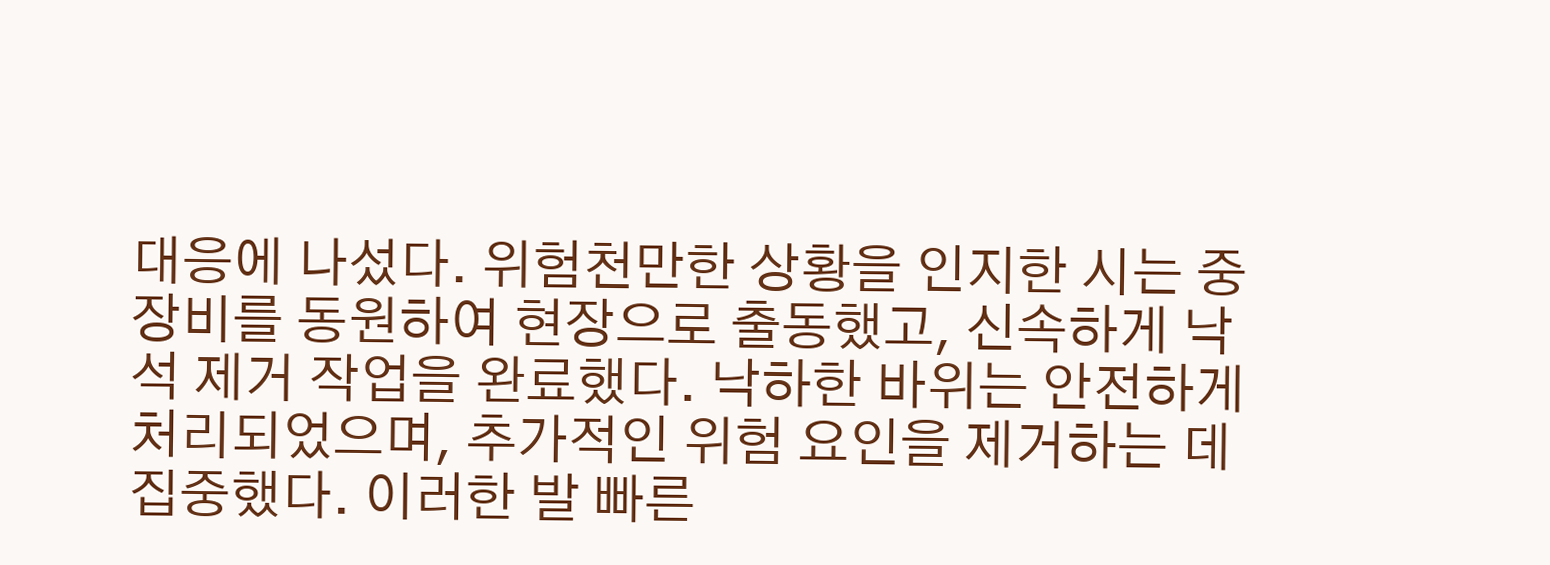대응에 나섰다. 위험천만한 상황을 인지한 시는 중장비를 동원하여 현장으로 출동했고, 신속하게 낙석 제거 작업을 완료했다. 낙하한 바위는 안전하게 처리되었으며, 추가적인 위험 요인을 제거하는 데 집중했다. 이러한 발 빠른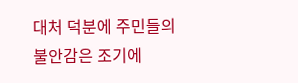대처 덕분에 주민들의 불안감은 조기에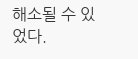해소될 수 있었다.